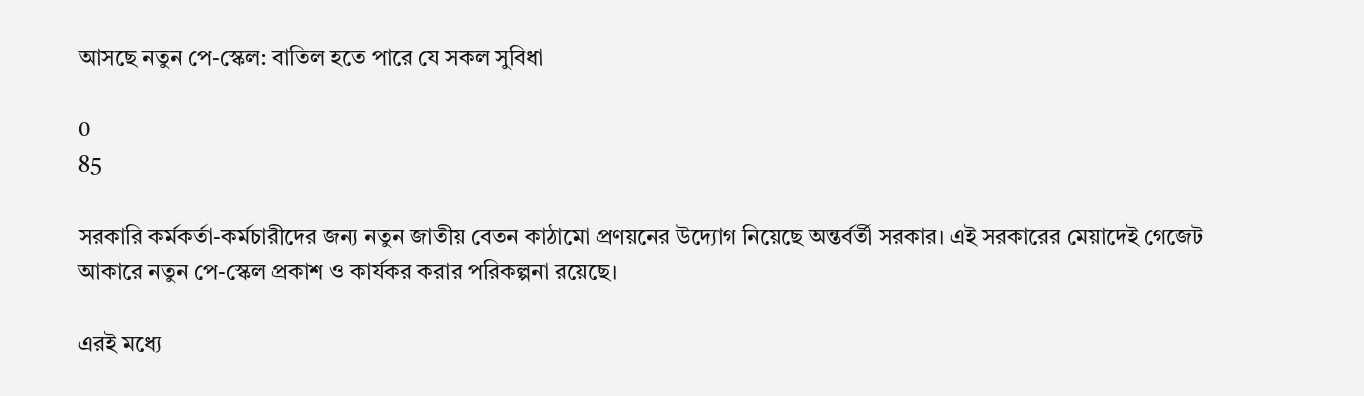আসছে নতুন পে-স্কেল: বাতিল হতে পারে যে সকল সুবিধা

0
85

সরকারি কর্মকর্তা-কর্মচারীদের জন্য নতুন জাতীয় বেতন কাঠামো প্রণয়নের উদ্যোগ নিয়েছে অন্তর্বর্তী সরকার। এই সরকারের মেয়াদেই গেজেট আকারে নতুন পে-স্কেল প্রকাশ ও কার্যকর করার পরিকল্পনা রয়েছে।

এরই মধ্যে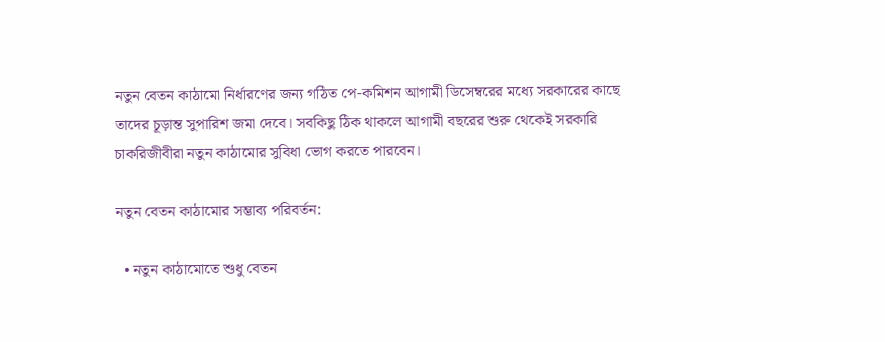নতুন বেতন কাঠামো নির্ধারণের জন্য গঠিত পে-কমিশন আগামী ডিসেম্বরের মধ্যে সরকারের কাছে তাদের চূড়ান্ত সুপারিশ জমা দেবে। সবকিছু ঠিক থাকলে আগামী বছরের শুরু থেকেই সরকারি চাকরিজীবীরা নতুন কাঠামোর সুবিধা ভোগ করতে পারবেন।

নতুন বেতন কাঠামোর সম্ভাব্য পরিবর্তন:

  • নতুন কাঠামোতে শুধু বেতন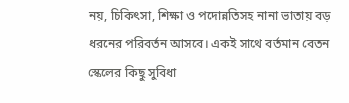নয়, চিকিৎসা, শিক্ষা ও পদোন্নতিসহ নানা ভাতায় বড় ধরনের পরিবর্তন আসবে। একই সাথে বর্তমান বেতন স্কেলের কিছু সুবিধা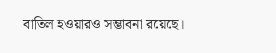বাতিল হওয়ারও সম্ভাবনা রয়েছে।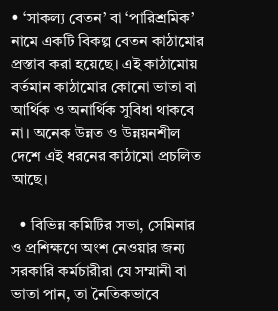• ‘সাকল্য বেতন’ বা ‘পারিশ্রমিক’ নামে একটি বিকল্প বেতন কাঠামোর প্রস্তাব করা হয়েছে। এই কাঠামোয় বর্তমান কাঠামোর কোনো ভাতা বা আর্থিক ও অনার্থিক সুবিধা থাকবে না। অনেক উন্নত ও উন্নয়নশীল দেশে এই ধরনের কাঠামো প্রচলিত আছে।

  • বিভিন্ন কমিটির সভা, সেমিনার ও প্রশিক্ষণে অংশ নেওয়ার জন্য সরকারি কর্মচারীরা যে সম্মানী বা ভাতা পান, তা নৈতিকভাবে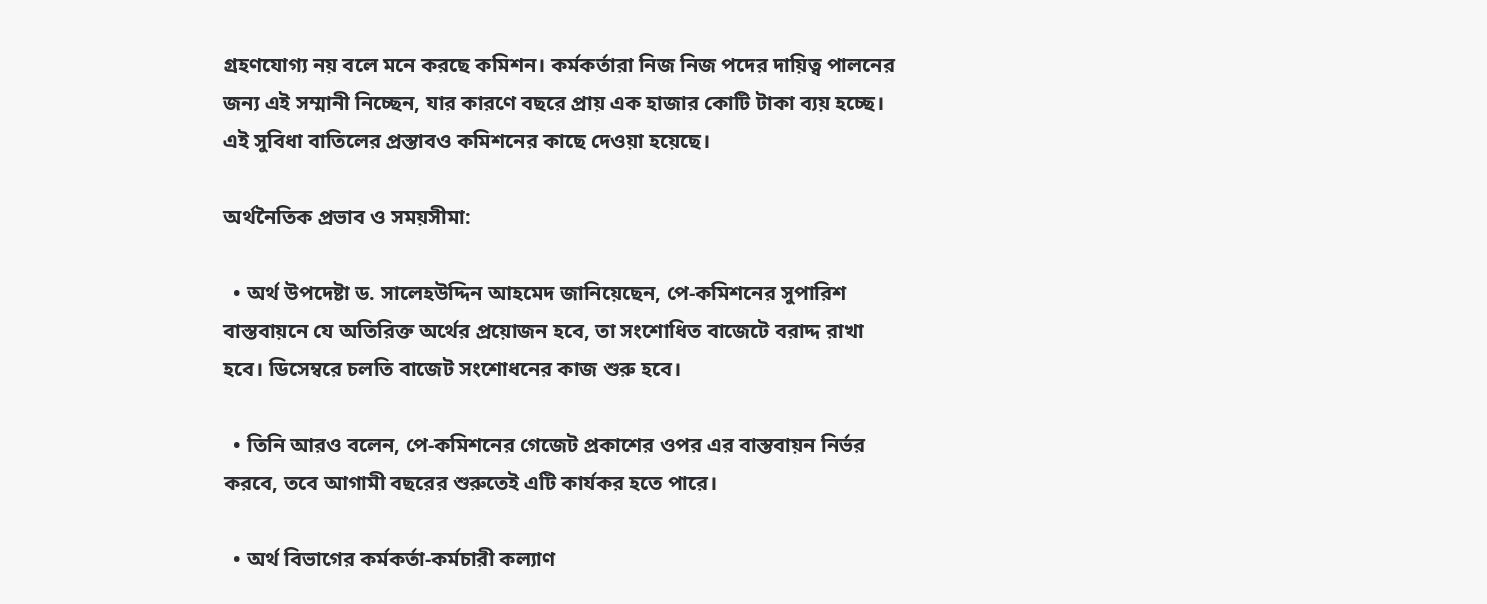গ্রহণযোগ্য নয় বলে মনে করছে কমিশন। কর্মকর্তারা নিজ নিজ পদের দায়িত্ব পালনের জন্য এই সম্মানী নিচ্ছেন, যার কারণে বছরে প্রায় এক হাজার কোটি টাকা ব্যয় হচ্ছে। এই সুবিধা বাতিলের প্রস্তাবও কমিশনের কাছে দেওয়া হয়েছে।

অর্থনৈতিক প্রভাব ও সময়সীমা:

  • অর্থ উপদেষ্টা ড. সালেহউদ্দিন আহমেদ জানিয়েছেন, পে-কমিশনের সুপারিশ বাস্তবায়নে যে অতিরিক্ত অর্থের প্রয়োজন হবে, তা সংশোধিত বাজেটে বরাদ্দ রাখা হবে। ডিসেম্বরে চলতি বাজেট সংশোধনের কাজ শুরু হবে।

  • তিনি আরও বলেন, পে-কমিশনের গেজেট প্রকাশের ওপর এর বাস্তবায়ন নির্ভর করবে, তবে আগামী বছরের শুরুতেই এটি কার্যকর হতে পারে।

  • অর্থ বিভাগের কর্মকর্তা-কর্মচারী কল্যাণ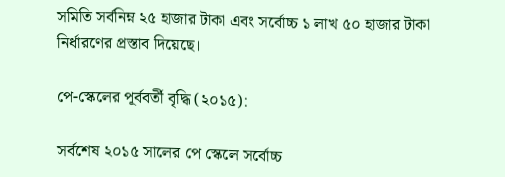সমিতি সর্বনিম্ন ২৫ হাজার টাকা এবং সর্বোচ্চ ১ লাখ ৫০ হাজার টাকা নির্ধারণের প্রস্তাব দিয়েছে।

পে-স্কেলের পূর্ববর্তী বৃদ্ধি (২০১৫):

সর্বশেষ ২০১৫ সালের পে স্কেলে সর্বোচ্চ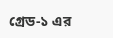গ্রেড-১ এর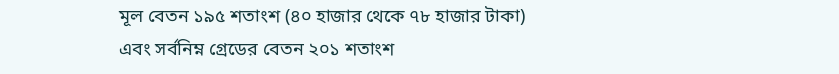মূল বেতন ১৯৫ শতাংশ (৪০ হাজার থেকে ৭৮ হাজার টাকা) এবং সর্বনিম্ন গ্রেডের বেতন ২০১ শতাংশ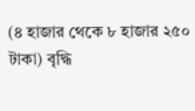(৪ হাজার থেকে ৮ হাজার ২৫০ টাকা) বৃদ্ধি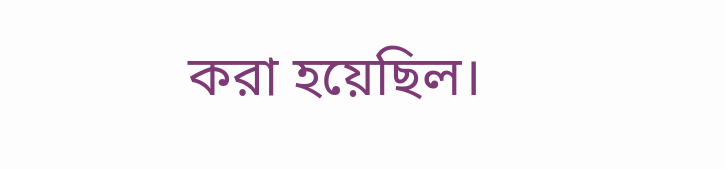করা হয়েছিল।